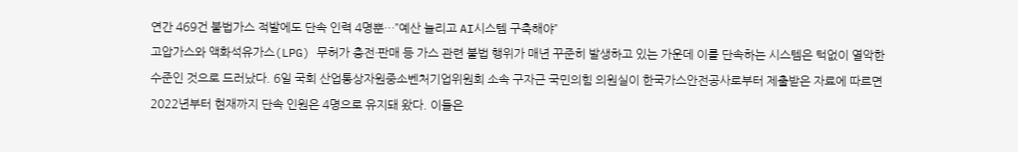연간 469건 불법가스 적발에도 단속 인력 4명뿐…”예산 늘리고 AI시스템 구축해야”
고압가스와 액화석유가스(LPG) 무허가 충전·판매 등 가스 관련 불법 행위가 매년 꾸준히 발생하고 있는 가운데 이를 단속하는 시스템은 턱없이 열악한 수준인 것으로 드러났다. 6일 국회 산업통상자원중소벤처기업위원회 소속 구자근 국민의힘 의원실이 한국가스안전공사로부터 제출받은 자료에 따르면 2022년부터 현재까지 단속 인원은 4명으로 유지돼 왔다. 이들은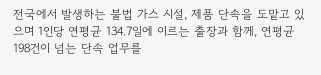전국에서 발생하는 불법 가스 시설, 제품 단속을 도맡고 있으며 1인당 연평균 134.7일에 이르는 출장과 함께, 연평균 198건이 넘는 단속 업무를